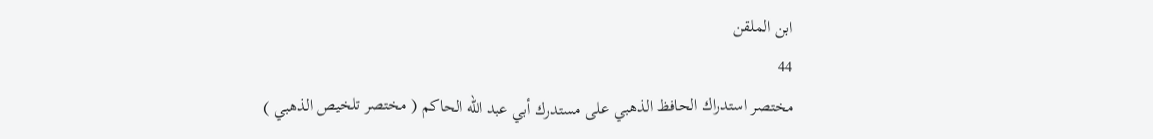ابن الملقن
44
مختصر استدراك الحافظ الذهبي على مستدرك أبي عبد الله الحاكم ( مختصر تلخيص الذهبي )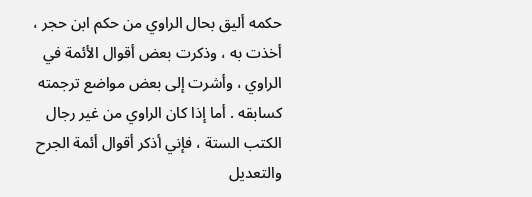حكمه أليق بحال الراوي من حكم ابن حجر ، أخذت به ، وذكرت بعض أقوال الأئمة في الراوي ، وأشرت إلى بعض مواضع ترجمته كسابقه . أما إذا كان الراوي من غير رجال الكتب الستة ، فإني أذكر أقوال أئمة الجرح والتعديل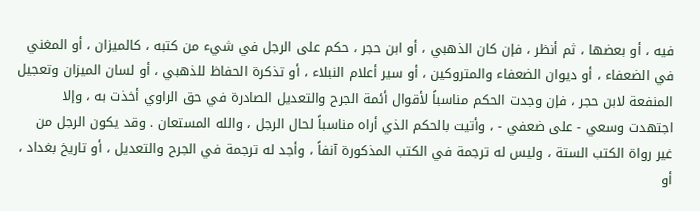فيه ، أو بعضها ، ثم أنظر ، فإن كان الذهبي ، أو ابن حجر ، حكم على الرجل في شيء من كتبه ، كالميزان ، أو المغني في الضعفاء ، أو ديوان الضعفاء والمتروكين ، أو سير أعلام النبلاء ، أو تذكرة الحفاظ للذهبي ، أو لسان الميزان وتعجيل المنفعة لابن حجر ، فإن وجدت الحكم مناسباً لأقوال أئمة الجرح والتعديل الصادرة في حق الراوي أخذت به ، وإلا اجتهدت وسعي - على ضعفي - ، وأتيت بالحكم الذي أراه مناسباً لحال الرجل ، والله المستعان . وقد يكون الرجل من غير رواة الكتب الستة ، وليس له ترجمة في الكتب المذكورة آنفاً ، وأجد له ترجمة في الجرح والتعديل ، أو تاريخ بغداد ، أو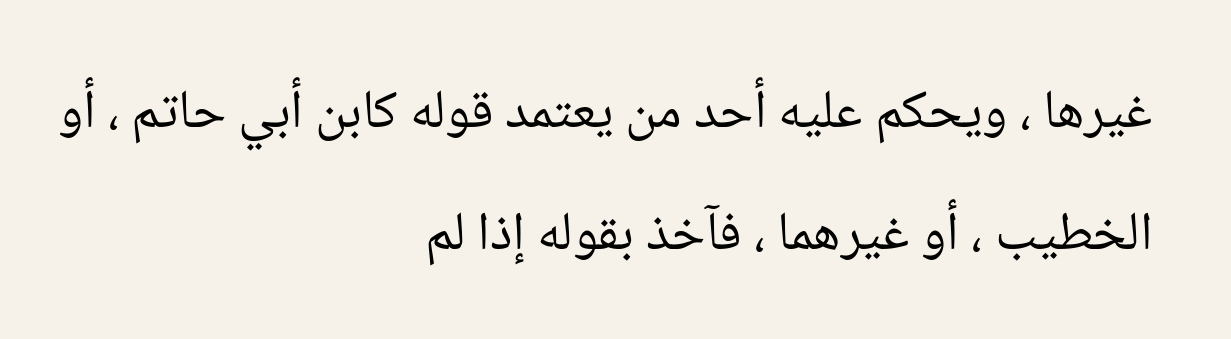غيرها ، ويحكم عليه أحد من يعتمد قوله كابن أبي حاتم ، أو الخطيب ، أو غيرهما ، فآخذ بقوله إذا لم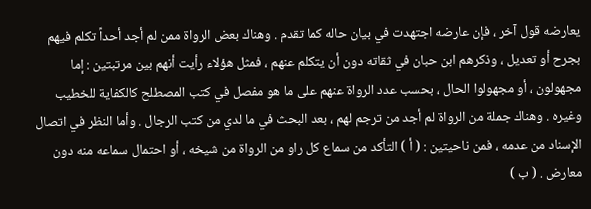يعارضه قول آخر ، فإن عارضه اجتهدت في بيان حاله كما تقدم . وهناك بعض الرواة ممن لم أجد أحداً تكلم فيهم بجرح أو تعديل ، وذكرهم ابن حبان في ثقاته دون أن يتكلم عنهم ، فمثل هؤلاء رأيت أنهم بين مرتبتين : إما مجهولون ، أو مجهولوا الحال ، بحسب عدد الرواة عنهم على ما هو مفصل في كتب المصطلح كالكفاية للخطيب وغيره . وهناك جملة من الرواة لم أجد من ترجم لهم ، بعد البحث في ما لدي من كتب الرجال . وأما النظر في اتصال الإسناد من عدمه ، فمن ناحيتين : ( أ ) التأكد من سماع كل راو من الرواة من شيخه ، أو احتمال سماعه منه دون معارض . ( ب )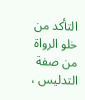التأكد من خلو الرواة من صفة التدليس ،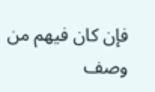فإن كان فيهم من وصف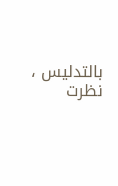بالتدليس ، نظرت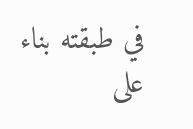في طبقته بناء على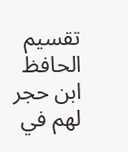تقسيم الحافظ ابن حجر لهم في